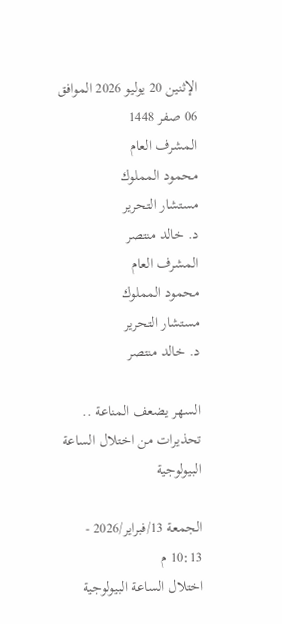الإثنين 20 يوليو 2026 الموافق 06 صفر 1448
المشرف العام
محمود المملوك
مستشار التحرير
د. خالد منتصر
المشرف العام
محمود المملوك
مستشار التحرير
د. خالد منتصر

السهر يضعف المناعة .. تحذيرات من اختلال الساعة البيولوجية

الجمعة 13/فبراير/2026 - 10:13 م
اختلال الساعة البيولوجية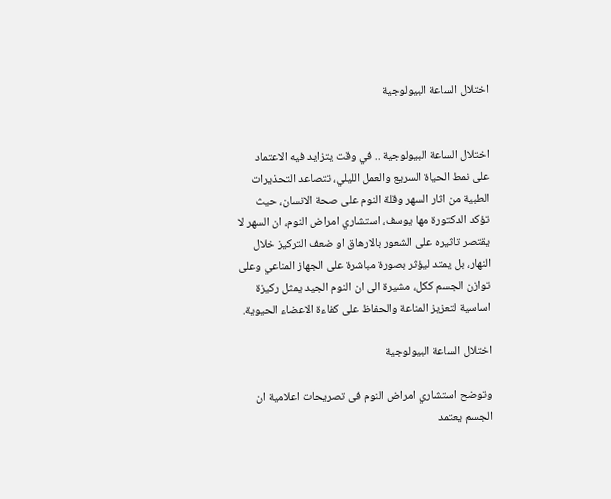اختلال الساعة البيولوجية


اختلال الساعة البيولوجية .. في وقت يتزايد فيه الاعتماد على نمط الحياة السريع والعمل الليلي، تتصاعد التحذيرات الطبية من اثار السهر وقلة النوم على صحة الانسان، حيث تؤكد الدكتورة مها يوسف، استشاري امراض النوم، ان السهر لا يقتصر تاثيره على الشعور بالارهاق او ضعف التركيز خلال النهار، بل يمتد ليؤثر بصورة مباشرة على الجهاز المناعي وعلى توازن الجسم ككل، مشيرة الى ان النوم الجيد يمثل ركيزة اساسية لتعزيز المناعة والحفاظ على كفاءة الاعضاء الحيوية.

اختلال الساعة البيولوجية

وتوضح استشاري امراض النوم فى تصريحات اعلامية ان الجسم يعتمد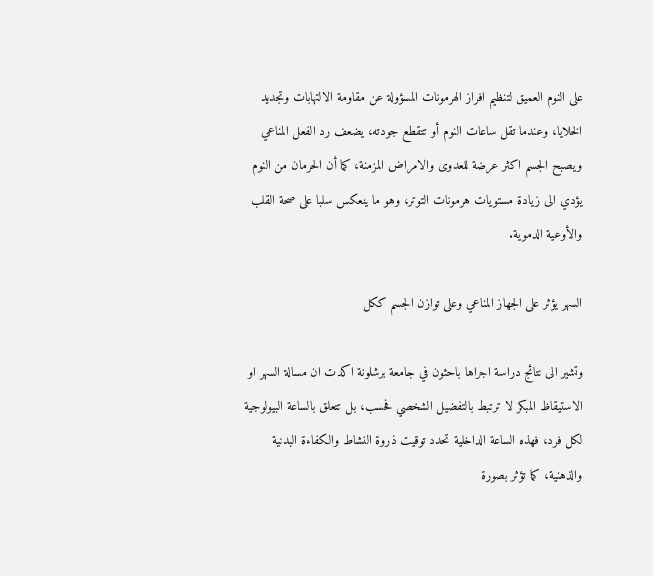على النوم العميق لتنظيم افراز الهرمونات المسؤولة عن مقاومة الالتهابات وتجديد الخلايا، وعندما تقل ساعات النوم أو تتقطع جودته، يضعف رد الفعل المناعي ويصبح الجسم اكثر عرضة للعدوى والامراض المزمنة، كما أن الحرمان من النوم يؤدي الى زيادة مستويات هرمونات التوتر، وهو ما ينعكس سلبا على صحة القلب والأوعية الدموية.

السهر يؤثر على الجهاز المناعي وعلى توازن الجسم ككل

وتشير الى نتائج دراسة اجراها باحثون في جامعة برشلونة اكدت ان مسالة السهر او الاستيقاظ المبكر لا ترتبط بالتفضيل الشخصي فحسب، بل تتعلق بالساعة البيولوجية لكل فرد، فهذه الساعة الداخلية تحدد توقيت ذروة النشاط والكفاءة البدنية والذهنية، كما تؤثر بصورة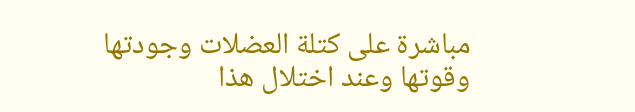مباشرة على كتلة العضلات وجودتها وقوتها وعند اختلال هذا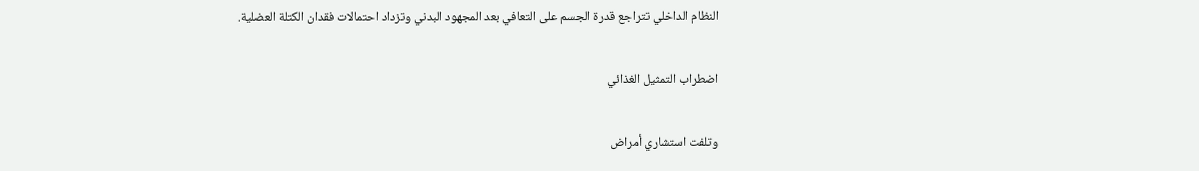النظام الداخلي تتراجع قدرة الجسم على التعافي بعد المجهود البدني وتزداد احتمالات فقدان الكتلة العضلية.

اضطراب التمثيل الغذائي

وتلفت استشاري أمراض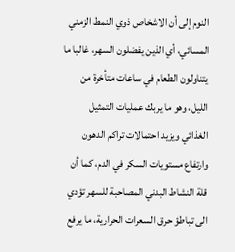النوم إلى أن الاشخاص ذوي النمط الزمني المسائي، أي الذين يفضلون السهر، غالبا ما يتناولون الطعام في ساعات متأخرة من الليل، وهو ما يربك عمليات التمثيل الغذائي ويزيد احتمالات تراكم الدهون وارتفاع مستويات السكر في الدم، كما أن قلة النشاط البدني المصاحبة للسهر تؤدي الى تباطؤ حرق السعرات الحرارية، ما يرفع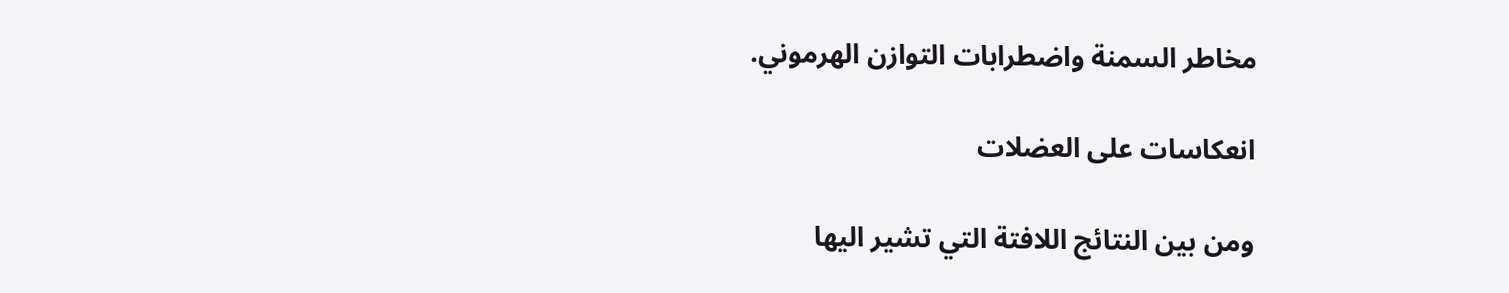مخاطر السمنة واضطرابات التوازن الهرموني.

انعكاسات على العضلات

ومن بين النتائج اللافتة التي تشير اليها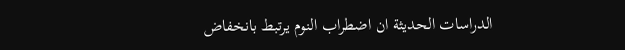الدراسات الحديثة ان اضطراب النوم يرتبط بانخفاض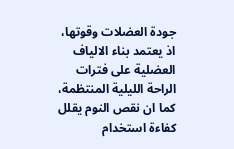جودة العضلات وقوتها، اذ يعتمد بناء الالياف العضلية على فترات الراحة الليلية المنتظمة، كما ان نقص النوم يقلل كفاءة استخدام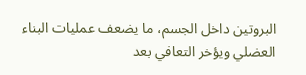البروتين داخل الجسم، ما يضعف عمليات البناء العضلي ويؤخر التعافي بعد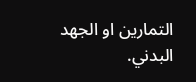التمارين او الجهد البدني.